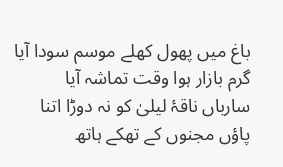باغ میں پھول کھلے موسم سودا آیا
گرم بازار ہوا وقت تماشہ آیا
سارباں ناقۂ لیلیٰ کو نہ دوڑا اتنا
پاؤں مجنوں کے تھکے ہاتھ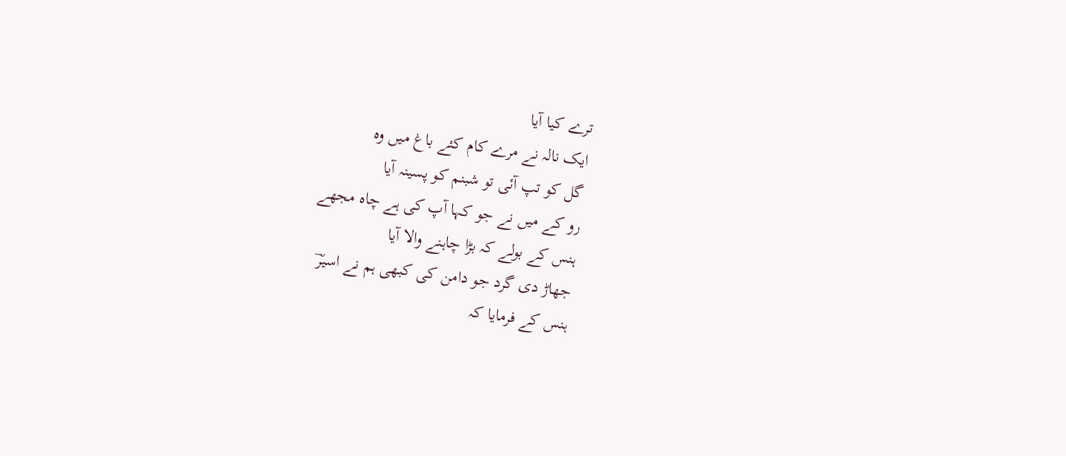ترے کیا آیا
ایک نالہ نے مرے کام کئے باغ میں وہ
گل کو تپ آئی تو شبنم کو پسینہ آیا
رو کے میں نے جو کہا آپ کی ہے چاہ مجھے
ہنس کے بولے کہ بڑا چاہنے والا آیا
جھاڑ دی گرد جو دامن کی کبھی ہم نے اسیرؔ
ہنس کے فرمایا کہ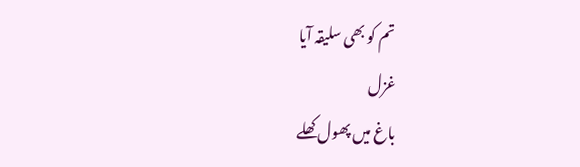تم کو بھی سلیقہ آیا
غزل
باغ میں پھول کھلے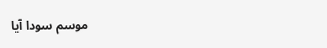موسم سودا آیا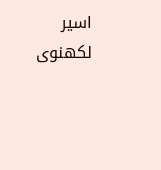اسیر لکھنوی